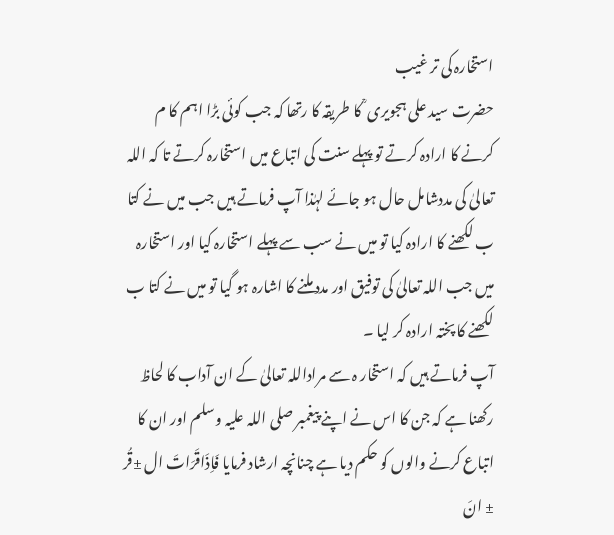استخارہ کی تر غیب
حضرت سید علی ہجویری ؒ کا طریقہ کا رتھا کہ جب کوئی بڑا اہم کا م کرنے کا ارادہ کرتے تو پہلے سنت کی اتباع میں استخارہ کرتے تا کہ اللہ تعالیٰ کی مددشامل حال ہو جائے لہٰذا آپ فرماتے ہیں جب میں نے کتا ب لکھنے کا ارادہ کیا تو میں نے سب سے پہلے استخارہ کیا اور استخارہ میں جب اللہ تعالیٰ کی توفیق اور مدد ملنے کا اشارہ ہو گیا تو میں نے کتا ب لکھنے کا پختہ ارادہ کر لیا ۔
آپ فرماتے ہیں کہ استخار ہ سے مراداللہ تعالیٰ کے ان آداب کا لحاظ رکھنا ہے کہ جن کا اس نے اپنے پیغمبر صلی اللہ علیہ وسلم اور ان کا اتباع کرنے والوں کو حکم دیا ہے چنانچہ ارشاد فرمایا فَاِذَاقَرَاتَ ال ±قُر ± انَ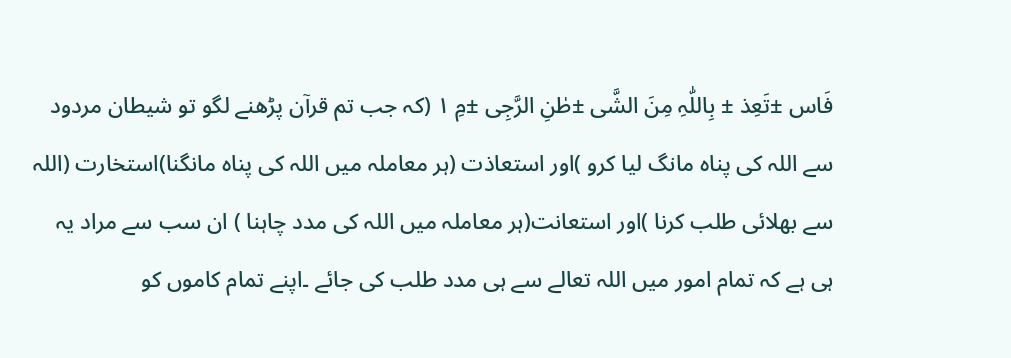فَاس ±تَعِذ ± بِاللّٰہِ مِنَ الشَّی ±طٰنِ الرَّجِی ±مِ ۱ (کہ جب تم قرآن پڑھنے لگو تو شیطان مردود سے اللہ کی پناہ مانگ لیا کرو )اور استعاذت (ہر معاملہ میں اللہ کی پناہ مانگنا)استخارت (اللہ سے بھلائی طلب کرنا )اور استعانت(ہر معاملہ میں اللہ کی مدد چاہنا ) ان سب سے مراد یہ ہی ہے کہ تمام امور میں اللہ تعالے سے ہی مدد طلب کی جائے ۔اپنے تمام کاموں کو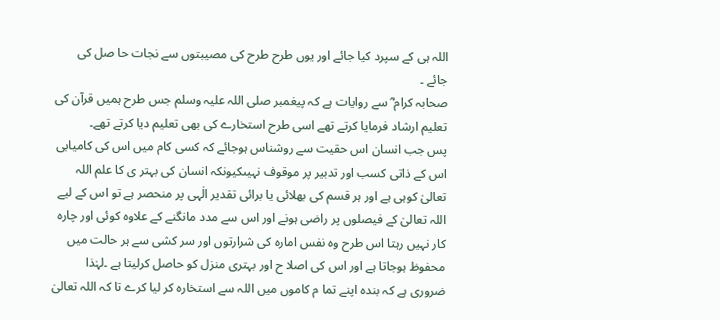اللہ ہی کے سپرد کیا جائے اور یوں طرح طرح کی مصیبتوں سے نجات حا صل کی جائے ۔
صحابہ کرام ؓ سے روایات ہے کہ پیغمبر صلی اللہ علیہ وسلم جس طرح ہمیں قرآن کی تعلیم ارشاد فرمایا کرتے تھے اسی طرح استخارے کی بھی تعلیم دیا کرتے تھے۔
پس جب انسان اس حقیت سے روشناس ہوجائے کہ کسی کام میں اس کی کامیابی اس کے ذاتی کسب اور تدبیر پر موقوف نہیںکیونکہ انسان کی بہتر ی کا علم اللہ تعالیٰ کوہی ہے اور ہر قسم کی بھلائی یا برائی تقدیر الٰہی پر منحصر ہے تو اس کے لیے اللہ تعالیٰ کے فیصلوں پر راضی ہونے اور اس سے مدد مانگنے کے علاوہ کوئی اور چارہ کار نہیں رہتا اس طرح وہ نفس امارہ کی شرارتوں اور سر کشی سے ہر حالت میں محفوظ ہوجاتا ہے اور اس کی اصلا ح اور بہتری منزل کو حاصل کرلیتا ہے ۔لہٰذا ضروری ہے کہ بندہ اپنے تما م کاموں میں اللہ سے استخارہ کر لیا کرے تا کہ اللہ تعالیٰ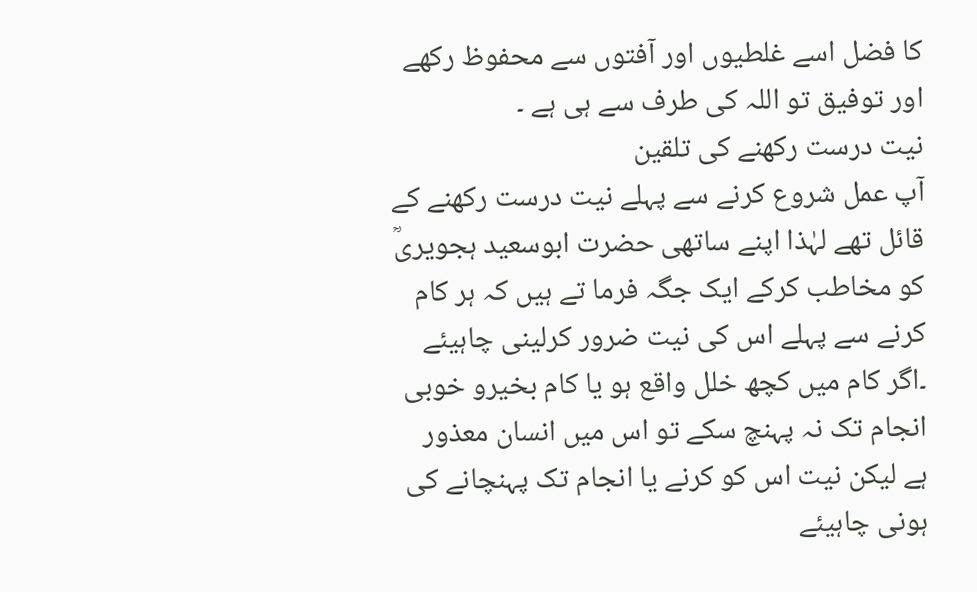کا فضل اسے غلطیوں اور آفتوں سے محفوظ رکھے اور توفیق تو اللہ کی طرف سے ہی ہے ۔
نیت درست رکھنے کی تلقین
آپ عمل شروع کرنے سے پہلے نیت درست رکھنے کے قائل تھے لہٰذا اپنے ساتھی حضرت ابوسعید ہجویریؒ کو مخاطب کرکے ایک جگہ فرما تے ہیں کہ ہر کام کرنے سے پہلے اس کی نیت ضرور کرلینی چاہیئے ۔اگر کام میں کچھ خلل واقع ہو یا کام بخیرو خوبی انجام تک نہ پہنچ سکے تو اس میں انسان معذور ہے لیکن نیت اس کو کرنے یا انجام تک پہنچانے کی ہونی چاہیئے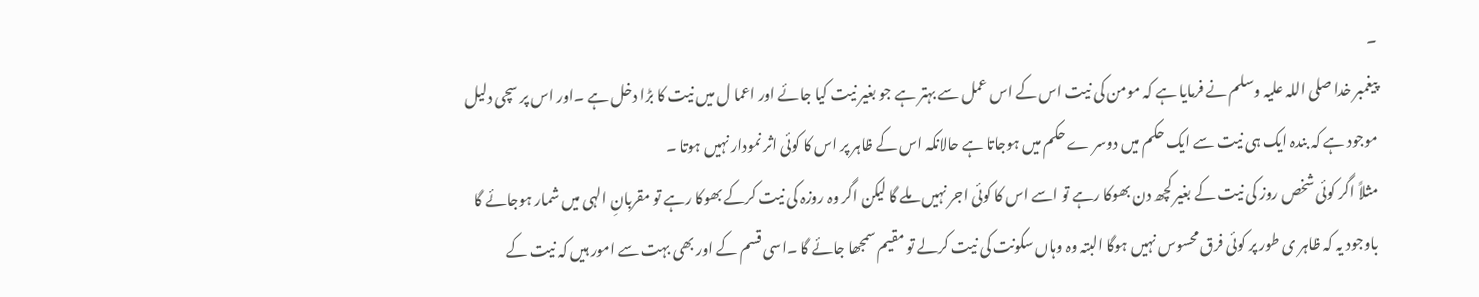۔
پیغمبر خدا صلی اللہ علیہ وسلم نے فرمایا ہے کہ مومن کی نیت اس کے اس عمل سے بہتر ہے جو بغیر نیت کیا جائے اور اعما ل میں نیت کا بڑا دخل ہے ۔اور اس پر سچی دلیل موجود ہے کہ بندہ ایک ہی نیت سے ایک حکم میں دوسر ے حکم میں ہوجاتا ہے حالانکہ اس کے ظاہر پر اس کا کوئی اثر نمودار نہیں ہوتا ۔
مثلاً اگر کوئی شخص روز کی نیت کے بغیر کچھ دن بھوکا رہے تو اسے اس کا کوئی اجر نہیں ملے گا لیکن اگر وہ روزہ کی نیت کرکے بھوکا رہے تو مقربانِ الہی میں شمار ہوجائے گا باوجود یہ کہ ظاہر ی طور پر کوئی فرق محسوس نہیں ہوگا البتہ وہ وہاں سکونت کی نیت کرلے تو مقیم سمجھا جائے گا ۔اسی قسم کے اور بھی بہت سے امور ہیں کہ نیت کے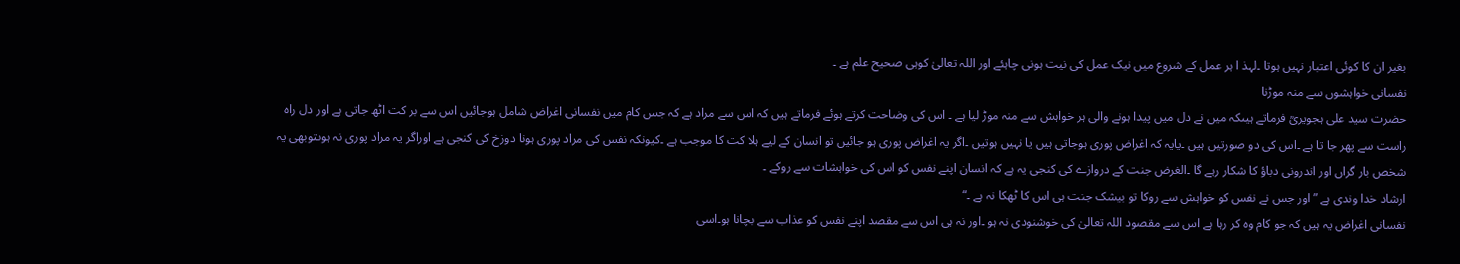بغیر ان کا کوئی اعتبار نہیں ہوتا ۔لہذ ا ہر عمل کے شروع میں نیک عمل کی نیت ہونی چاہئے اور اللہ تعالیٰ کوہی صحیح علم ہے ۔
نفسانی خواہشوں سے منہ موڑنا
حضرت سید علی ہجویریؒ فرماتے ہیںکہ میں نے دل میں پیدا ہونے والی ہر خواہش سے منہ موڑ لیا ہے ۔ اس کی وضاحت کرتے ہوئے فرماتے ہیں کہ اس سے مراد ہے کہ جس کام میں نفسانی اغراض شامل ہوجائیں اس سے بر کت اٹھ جاتی ہے اور دل راہ راست سے پھر جا تا ہے ۔اس کی دو صورتیں ہیں ۔یایہ کہ اغراض پوری ہوجاتی ہیں یا نہیں ہوتیں ۔اگر یہ اغراض پوری ہو جائیں تو انسان کے لیے ہلا کت کا موجب ہے ۔کیونکہ نفس کی مراد پوری ہونا دوزخ کی کنجی ہے اوراگر یہ مراد پوری نہ ہوںتوبھی یہ شخص بار گراں اور اندرونی دباؤ کا شکار رہے گا ۔الغرض جنت کے دروازے کی کنجی یہ ہے کہ انسان اپنے نفس کو اس کی خواہشات سے روکے ۔
ارشاد خدا وندی ہے ”اور جس نے نفس کو خواہش سے روکا تو بیشک جنت ہی اس کا ٹھکا نہ ہے ۔“
نفسانی اغراض یہ ہیں کہ جو کام وہ کر رہا ہے اس سے مقصود اللہ تعالیٰ کی خوشنودی نہ ہو ۔اور نہ ہی اس سے مقصد اپنے نفس کو عذاب سے بچانا ہو۔اسی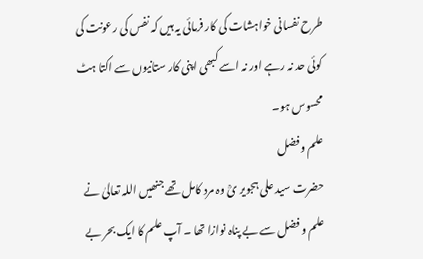طرح نفسانی خواہشات کی کار فرمائی یہ ہیں کہ نفس کی رعونت کی کوئی حد نہ رہے اور نہ اسے کبھی اپنی کار ستانیوں سے اکتا ہٹ محسوس ہو۔
علم وفضل
حضرت سید علی ہجویر یؒ وہ مرد کامل تھے جنھیں اللہ تعالیٰ نے علم و فضل سے بے پناہ نوازا تھا ۔ آپ علم کا ایک بحر بے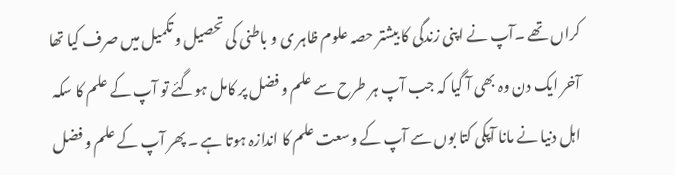کراں تھے ۔آپ نے اپنی زندگی کا بیشتر حصہ علوم ظاہر ی و باطنی کی تحصیل و تکمیل میں صرف کیا تھا آخر ایک دن وہ بھی آ گیا کہ جب آپ ہر طرح سے علم و فضل پر کامل ہوگئے تو آپ کے علم کا سکہ اہل دنیا نے مانا آپکی کتا بوں سے آپ کے وسعت علم کا اندازہ ہوتا ہے ۔ پھر آپ کے علم و فضل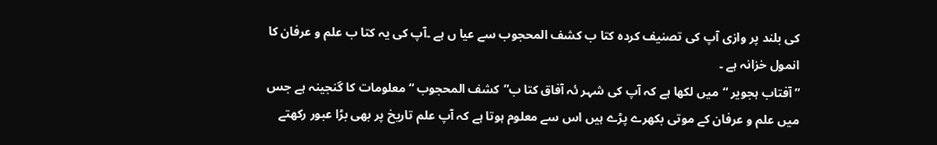کی بلند پر وازی آپ کی تصنیف کردہ کتا ب کشف المحجوب سے عیا ں ہے ۔آپ کی یہ کتا ب علم و عرفان کا انمول خزانہ ہے ۔
”آفتاب ہجویر “میں لکھا ہے کہ آپ کی شہر ئہ آفاق کتا ب”کشف المحجوب “معلومات کا گنجینہ ہے جس میں علم و عرفان کے موتی بکھرے پڑے ہیں اس سے معلوم ہوتا ہے کہ آپ علم تاریخ پر بھی بڑا عبور رکھتے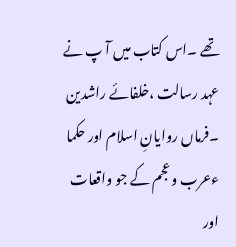تھے ۔اس کتاب میں آ پ نے عہد رسالت ،خلفائے راشدین ۔فرماں روایانِ اسلام اور حکما ءعرب و عجم کے جو واقعات اور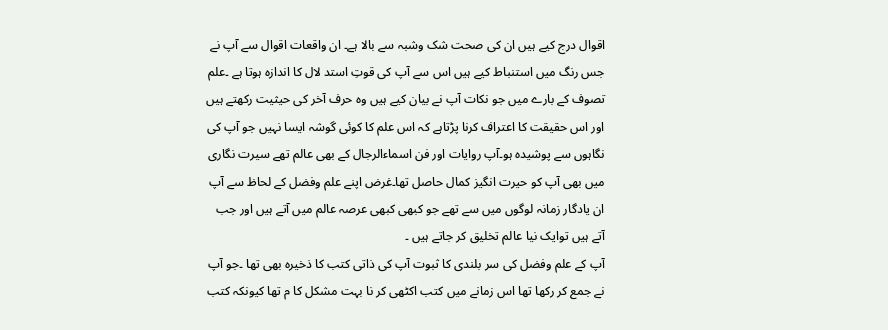اقوال درج کیے ہیں ان کی صحت شک وشبہ سے بالا ہے۔ ان واقعات اقوال سے آپ نے جس رنگ میں استنباط کیے ہیں اس سے آپ کی قوتِ استد لال کا اندازہ ہوتا ہے ۔علم تصوف کے بارے میں جو نکات آپ نے بیان کیے ہیں وہ حرف آخر کی حیثیت رکھتے ہیں اور اس حقیقت کا اعتراف کرنا پڑتاہے کہ اس علم کا کوئی گوشہ ایسا نہیں جو آپ کی نگاہوں سے پوشیدہ ہو۔آپ روایات اور فن اسماءالرجال کے بھی عالم تھے سیرت نگاری میں بھی آپ کو حیرت انگیز کمال حاصل تھا۔غرض اپنے علم وفضل کے لحاظ سے آپ ان یادگار زمانہ لوگوں میں سے تھے جو کبھی کبھی عرصہ عالم میں آتے ہیں اور جب آتے ہیں توایک نیا عالم تخلیق کر جاتے ہیں ۔
آپ کے علم وفضل کی سر بلندی کا ثبوت آپ کی ذاتی کتب کا ذخیرہ بھی تھا ۔جو آپ نے جمع کر رکھا تھا اس زمانے میں کتب اکٹھی کر نا بہت مشکل کا م تھا کیونکہ کتب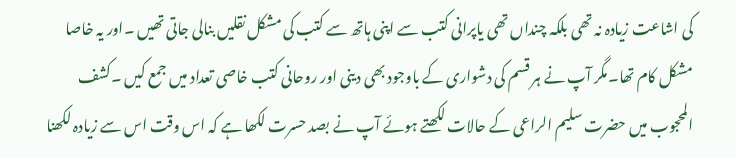کی اشاعت زیادہ نہ تھی بلکہ چنداں تھی یاپرانی کتب سے اپنی ہاتھ سے کتب کی مشکل نقلیں بنالی جاتی تھیں ۔اور یہ خاصا مشکل کام تھا۔مگر آپ نے ہر قسم کی دشواری کے باوجود بھی دینی اور روحانی کتب خاصی تعداد میں جمع کیں ۔کشف المحجوب میں حضرت سلیم الراعی کے حالات لکھتے ہوئے آپ نے بصد حسرت لکھا ہے کہ اس وقت اس سے زیادہ لکھنا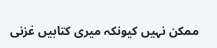ممکن نہیں کیونکہ میری کتابیں غزنی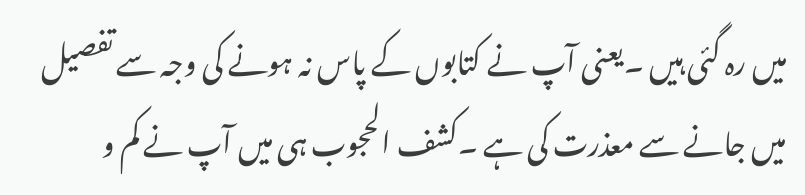میں رہ گئی ہیں ۔یعنی آپ نے کتابوں کے پاس نہ ہونے کی وجہ سے تفصیل میں جانے سے معذرت کی ہے ۔کشف الحجوب ہی میں آپ نے کم و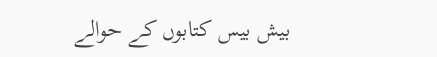بیش بیس کتابوں کے حوالے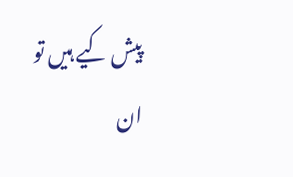پیش کیے ہیں تو ان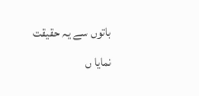باتوں سے یہ حقیقت نمایا ں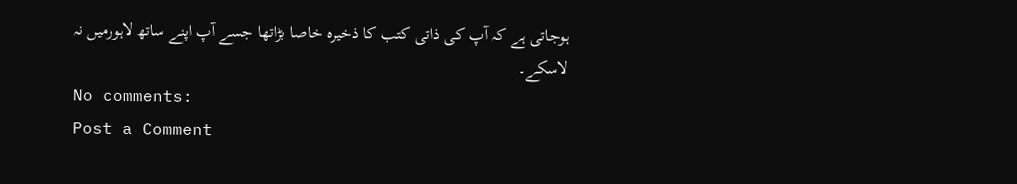ہوجاتی ہے کہ آپ کی ذاتی کتب کا ذخیرہ خاصا بڑاتھا جسے آپ اپنے ساتھ لاہورمیں نہ لاسکے۔
No comments:
Post a Comment